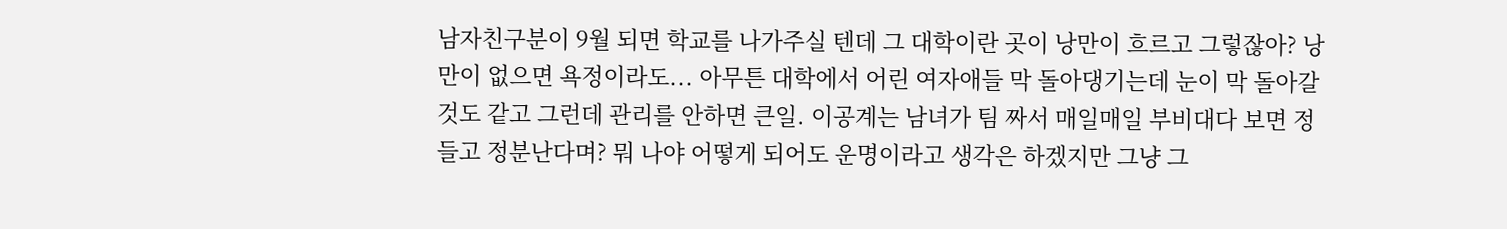남자친구분이 9월 되면 학교를 나가주실 텐데 그 대학이란 곳이 낭만이 흐르고 그렇잖아? 낭만이 없으면 욕정이라도... 아무튼 대학에서 어린 여자애들 막 돌아댕기는데 눈이 막 돌아갈 것도 같고 그런데 관리를 안하면 큰일. 이공계는 남녀가 팀 짜서 매일매일 부비대다 보면 정들고 정분난다며? 뭐 나야 어떻게 되어도 운명이라고 생각은 하겠지만 그냥 그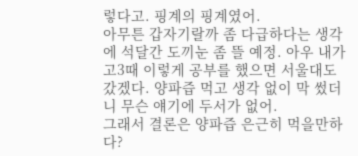렇다고. 핑계의 핑계였어.
아무튼 갑자기랄까 좀 다급하다는 생각에 석달간 도끼눈 좀 뜰 예정. 아우 내가 고3때 이렇게 공부를 했으면 서울대도 갔겠다. 양파즙 먹고 생각 없이 막 썼더니 무슨 얘기에 두서가 없어.
그래서 결론은 양파즙 은근히 먹을만하다?